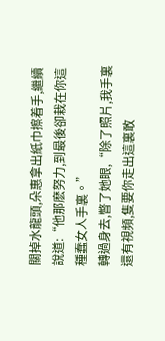關掉水龍頭,朵惠拿出紙巾擦着手,繼續說道:“他那麽努力,到最後卻栽在你這種蠢女人手裏。”
轉過身去,瞥了她眼,“除了照片,我手裏還有視頻,隻要你走出這裏敢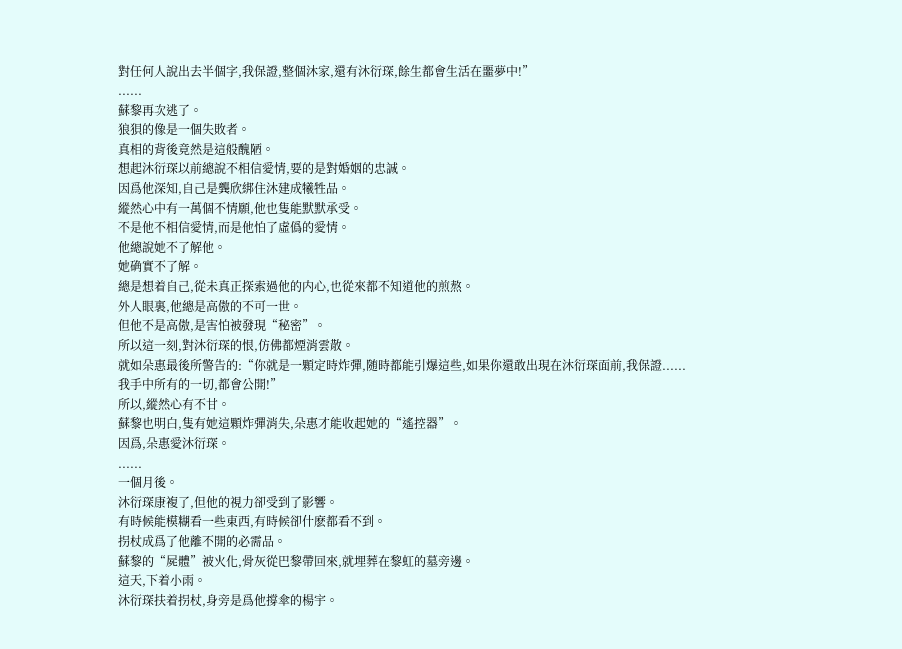對任何人說出去半個字,我保證,整個沐家,還有沐衍琛,餘生都會生活在噩夢中!”
......
蘇黎再次逃了。
狼狽的像是一個失敗者。
真相的背後竟然是這般醜陋。
想起沐衍琛以前總說不相信愛情,要的是對婚姻的忠誠。
因爲他深知,自己是龔欣綁住沐建成犧牲品。
縱然心中有一萬個不情願,他也隻能默默承受。
不是他不相信愛情,而是他怕了虛僞的愛情。
他總說她不了解他。
她确實不了解。
總是想着自己,從未真正探索過他的内心,也從來都不知道他的煎熬。
外人眼裏,他總是高傲的不可一世。
但他不是高傲,是害怕被發現“秘密”。
所以這一刻,對沐衍琛的恨,仿佛都煙消雲散。
就如朵惠最後所警告的:“你就是一顆定時炸彈,随時都能引爆這些,如果你還敢出現在沐衍琛面前,我保證......我手中所有的一切,都會公開!”
所以,縱然心有不甘。
蘇黎也明白,隻有她這顆炸彈消失,朵惠才能收起她的“遙控器”。
因爲,朵惠愛沐衍琛。
......
一個月後。
沐衍琛康複了,但他的視力卻受到了影響。
有時候能模糊看一些東西,有時候卻什麽都看不到。
拐杖成爲了他離不開的必需品。
蘇黎的“屍體”被火化,骨灰從巴黎帶回來,就埋葬在黎虹的墓旁邊。
這天,下着小雨。
沐衍琛扶着拐杖,身旁是爲他撐傘的楊宇。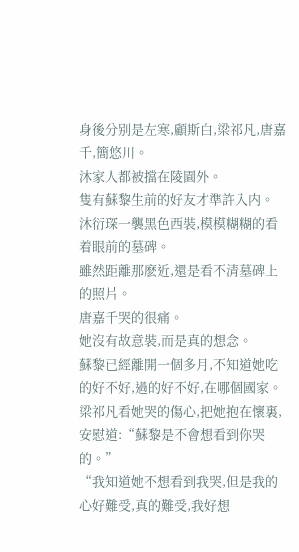身後分别是左寒,顧斯白,梁祁凡,唐嘉千,簡悠川。
沐家人都被擋在陵園外。
隻有蘇黎生前的好友才準許入内。
沐衍琛一襲黑色西裝,模模糊糊的看着眼前的墓碑。
雖然距離那麽近,還是看不清墓碑上的照片。
唐嘉千哭的很痛。
她沒有故意裝,而是真的想念。
蘇黎已經離開一個多月,不知道她吃的好不好,過的好不好,在哪個國家。
梁祁凡看她哭的傷心,把她抱在懷裏,安慰道:“蘇黎是不會想看到你哭的。”
“我知道她不想看到我哭,但是我的心好難受,真的難受,我好想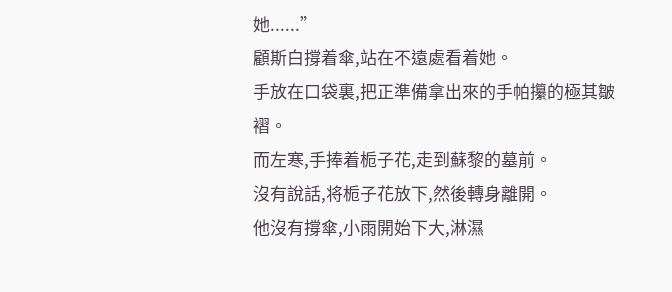她......”
顧斯白撐着傘,站在不遠處看着她。
手放在口袋裏,把正準備拿出來的手帕攥的極其皺褶。
而左寒,手捧着栀子花,走到蘇黎的墓前。
沒有說話,将栀子花放下,然後轉身離開。
他沒有撐傘,小雨開始下大,淋濕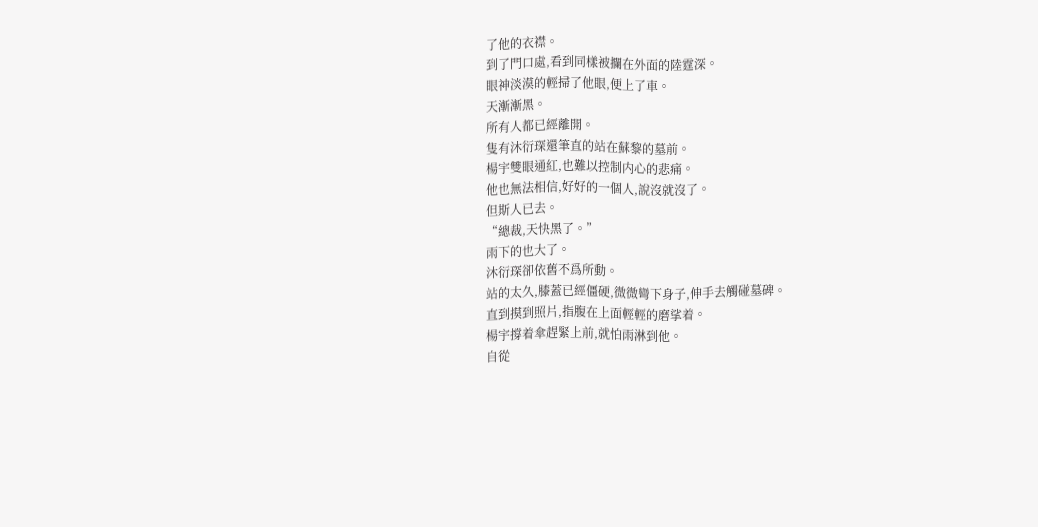了他的衣襟。
到了門口處,看到同樣被攔在外面的陸霆深。
眼神淡漠的輕掃了他眼,便上了車。
天漸漸黑。
所有人都已經離開。
隻有沐衍琛還筆直的站在蘇黎的墓前。
楊宇雙眼通紅,也難以控制内心的悲痛。
他也無法相信,好好的一個人,說沒就沒了。
但斯人已去。
“總裁,天快黑了。”
雨下的也大了。
沐衍琛卻依舊不爲所動。
站的太久,膝蓋已經僵硬,微微彎下身子,伸手去觸碰墓碑。
直到摸到照片,指腹在上面輕輕的磨挲着。
楊宇撐着傘趕緊上前,就怕雨淋到他。
自從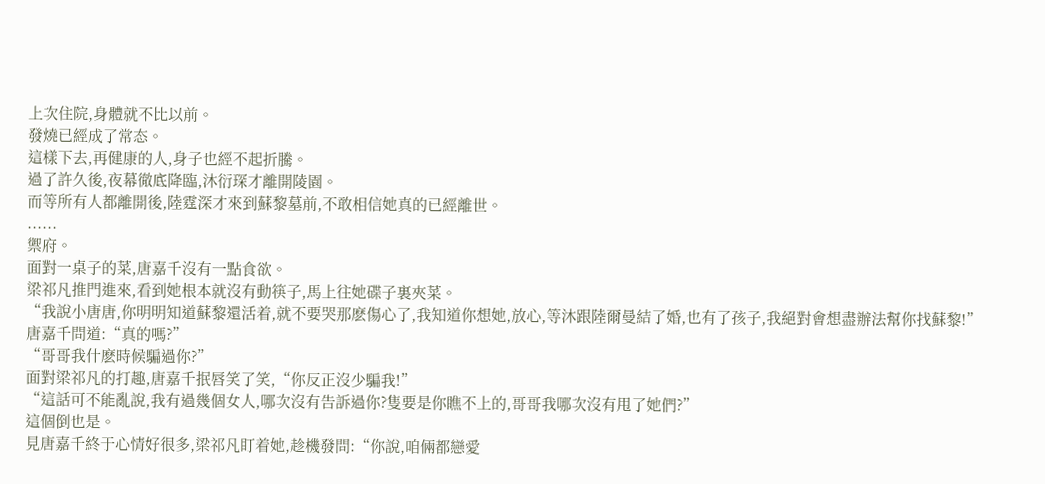上次住院,身體就不比以前。
發燒已經成了常态。
這樣下去,再健康的人,身子也經不起折騰。
過了許久後,夜幕徹底降臨,沐衍琛才離開陵園。
而等所有人都離開後,陸霆深才來到蘇黎墓前,不敢相信她真的已經離世。
......
禦府。
面對一桌子的菜,唐嘉千沒有一點食欲。
梁祁凡推門進來,看到她根本就沒有動筷子,馬上往她碟子裏夾菜。
“我說小唐唐,你明明知道蘇黎還活着,就不要哭那麽傷心了,我知道你想她,放心,等沐跟陸爾曼結了婚,也有了孩子,我絕對會想盡辦法幫你找蘇黎!”
唐嘉千問道:“真的嗎?”
“哥哥我什麽時候騙過你?”
面對梁祁凡的打趣,唐嘉千抿唇笑了笑,“你反正沒少騙我!”
“這話可不能亂說,我有過幾個女人,哪次沒有告訴過你?隻要是你瞧不上的,哥哥我哪次沒有甩了她們?”
這個倒也是。
見唐嘉千終于心情好很多,梁祁凡盯着她,趁機發問:“你說,咱倆都戀愛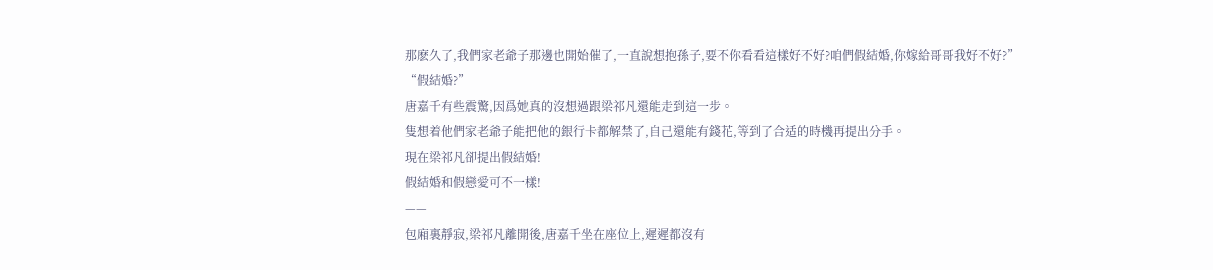那麽久了,我們家老爺子那邊也開始催了,一直說想抱孫子,要不你看看這樣好不好?咱們假結婚,你嫁給哥哥我好不好?”
“假結婚?”
唐嘉千有些震驚,因爲她真的沒想過跟梁祁凡還能走到這一步。
隻想着他們家老爺子能把他的銀行卡都解禁了,自己還能有錢花,等到了合适的時機再提出分手。
現在梁祁凡卻提出假結婚!
假結婚和假戀愛可不一樣!
——
包廂裏靜寂,梁祁凡離開後,唐嘉千坐在座位上,遲遲都沒有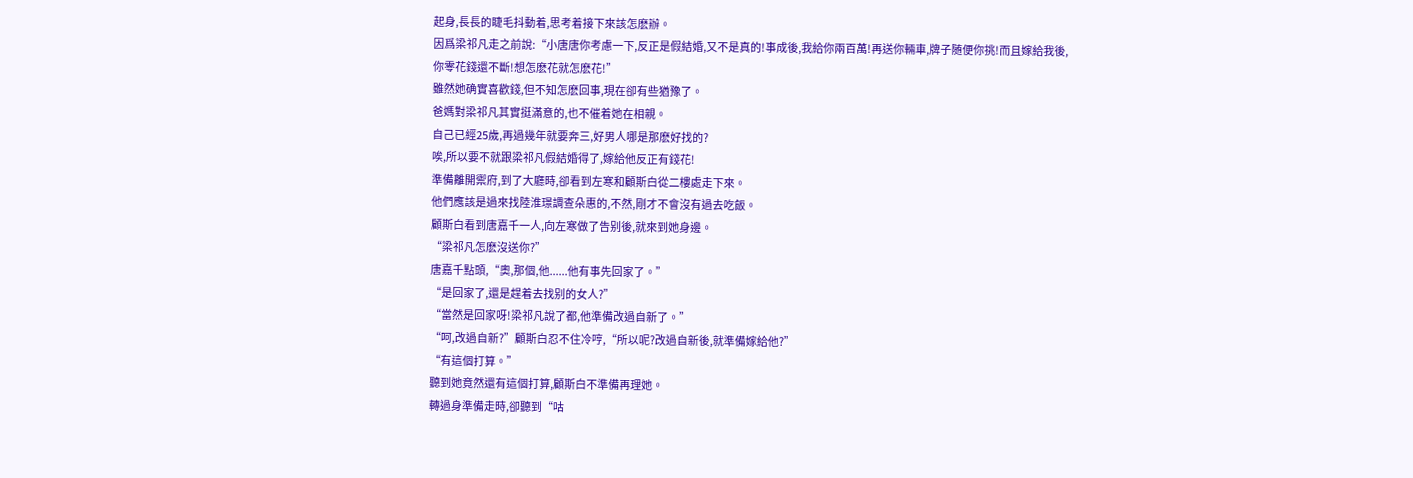起身,長長的睫毛抖動着,思考着接下來該怎麽辦。
因爲梁祁凡走之前說:“小唐唐你考慮一下,反正是假結婚,又不是真的!事成後,我給你兩百萬!再送你輛車,牌子随便你挑!而且嫁給我後,你零花錢還不斷!想怎麽花就怎麽花!”
雖然她确實喜歡錢,但不知怎麽回事,現在卻有些猶豫了。
爸媽對梁祁凡其實挺滿意的,也不催着她在相親。
自己已經25歲,再過幾年就要奔三,好男人哪是那麽好找的?
唉,所以要不就跟梁祁凡假結婚得了,嫁給他反正有錢花!
準備離開禦府,到了大廳時,卻看到左寒和顧斯白從二樓處走下來。
他們應該是過來找陸淮璟調查朵惠的,不然,剛才不會沒有過去吃飯。
顧斯白看到唐嘉千一人,向左寒做了告别後,就來到她身邊。
“梁祁凡怎麽沒送你?”
唐嘉千點頭,“奧,那個,他......他有事先回家了。”
“是回家了,還是趕着去找别的女人?”
“當然是回家呀!梁祁凡說了都,他準備改過自新了。”
“呵,改過自新?”顧斯白忍不住冷哼,“所以呢?改過自新後,就準備嫁給他?”
“有這個打算。”
聽到她竟然還有這個打算,顧斯白不準備再理她。
轉過身準備走時,卻聽到“咕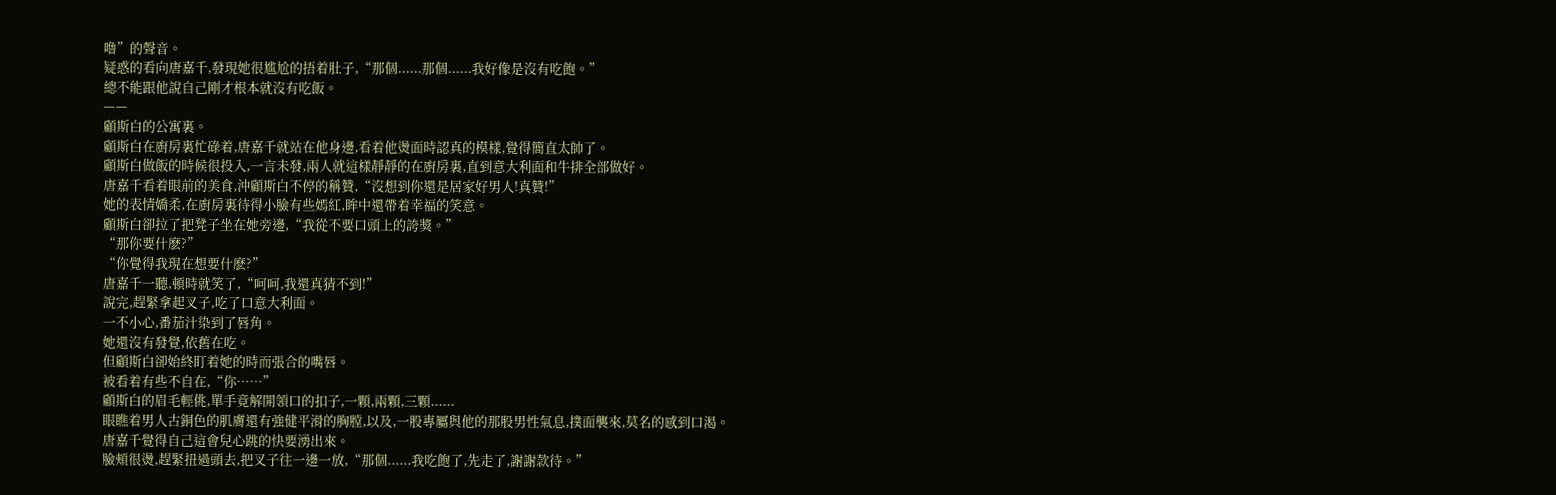噜”的聲音。
疑惑的看向唐嘉千,發現她很尴尬的捂着肚子,“那個......那個......我好像是沒有吃飽。”
總不能跟他說自己剛才根本就沒有吃飯。
——
顧斯白的公寓裏。
顧斯白在廚房裏忙碌着,唐嘉千就站在他身邊,看着他燙面時認真的模樣,覺得簡直太帥了。
顧斯白做飯的時候很投入,一言未發,兩人就這樣靜靜的在廚房裏,直到意大利面和牛排全部做好。
唐嘉千看着眼前的美食,沖顧斯白不停的稱贊,“沒想到你還是居家好男人!真贊!”
她的表情嬌柔,在廚房裏待得小臉有些嫣紅,眸中還帶着幸福的笑意。
顧斯白卻拉了把凳子坐在她旁邊,“我從不要口頭上的誇獎。”
“那你要什麽?”
“你覺得我現在想要什麽?”
唐嘉千一聽,頓時就笑了,“呵呵,我還真猜不到!”
說完,趕緊拿起叉子,吃了口意大利面。
一不小心,番茄汁染到了唇角。
她還沒有發覺,依舊在吃。
但顧斯白卻始終盯着她的時而張合的嘴唇。
被看着有些不自在,“你……”
顧斯白的眉毛輕佻,單手竟解開領口的扣子,一顆,兩顆,三顆......
眼瞧着男人古銅色的肌膚還有強健平滑的胸膛,以及,一股專屬與他的那股男性氣息,撲面襲來,莫名的感到口渴。
唐嘉千覺得自己這會兒心跳的快要湧出來。
臉頰很燙,趕緊扭過頭去,把叉子往一邊一放,“那個......我吃飽了,先走了,謝謝款待。”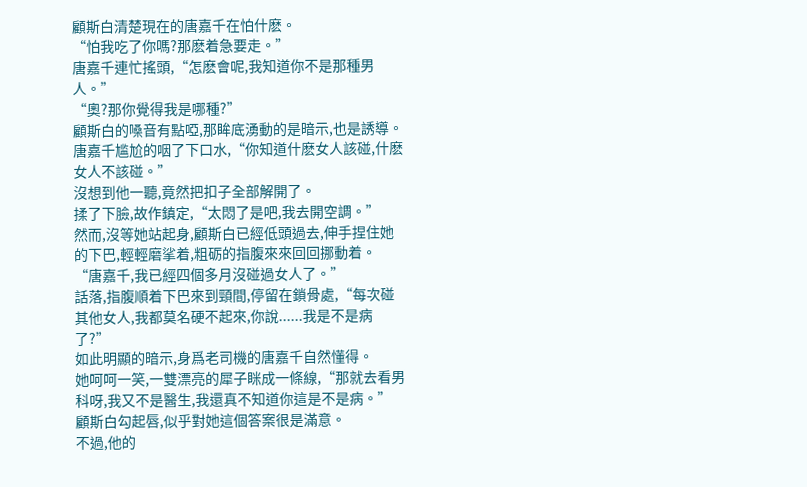顧斯白清楚現在的唐嘉千在怕什麽。
“怕我吃了你嗎?那麽着急要走。”
唐嘉千連忙搖頭,“怎麽會呢,我知道你不是那種男人。”
“奧?那你覺得我是哪種?”
顧斯白的嗓音有點啞,那眸底湧動的是暗示,也是誘導。
唐嘉千尴尬的咽了下口水,“你知道什麽女人該碰,什麽女人不該碰。”
沒想到他一聽,竟然把扣子全部解開了。
揉了下臉,故作鎮定,“太悶了是吧,我去開空調。”
然而,沒等她站起身,顧斯白已經低頭過去,伸手捏住她的下巴,輕輕磨挲着,粗砺的指腹來來回回挪動着。
“唐嘉千,我已經四個多月沒碰過女人了。”
話落,指腹順着下巴來到頸間,停留在鎖骨處,“每次碰其他女人,我都莫名硬不起來,你說......我是不是病了?”
如此明顯的暗示,身爲老司機的唐嘉千自然懂得。
她呵呵一笑,一雙漂亮的犀子眯成一條線,“那就去看男科呀,我又不是醫生,我還真不知道你這是不是病。”
顧斯白勾起唇,似乎對她這個答案很是滿意。
不過,他的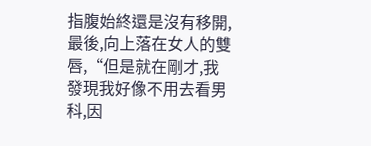指腹始終還是沒有移開,最後,向上落在女人的雙唇,“但是就在剛才,我發現我好像不用去看男科,因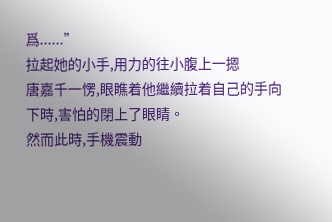爲......”
拉起她的小手,用力的往小腹上一摁
唐嘉千一愣,眼瞧着他繼續拉着自己的手向下時,害怕的閉上了眼睛。
然而此時,手機震動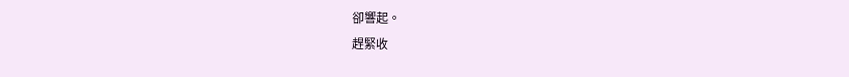卻響起。
趕緊收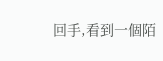回手,看到一個陌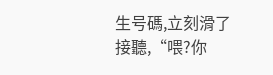生号碼,立刻滑了接聽,“喂?你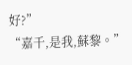好?”
“嘉千,是我,蘇黎。”